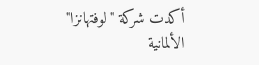أكدت شركة "لوفتهانزا" الألمانية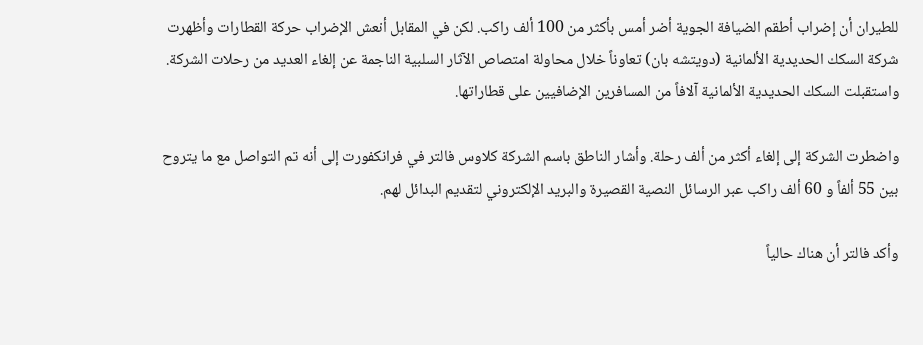للطيران أن إضراب أطقم الضيافة الجوية أضر أمس بأكثر من 100 ألف راكب. لكن في المقابل أنعش الإضراب حركة القطارات وأظهرت شركة السكك الحديدية الألمانية (دويتشه بان) تعاوناً خلال محاولة امتصاص الآثار السلبية الناجمة عن إلغاء العديد من رحلات الشركة. واستقبلت السكك الحديدية الألمانية آلافاً من المسافرين الإضافيين على قطاراتها.

واضطرت الشركة إلى إلغاء أكثر من ألف رحلة. وأشار الناطق باسم الشركة كلاوس فالتر في فرانكفورت إلى أنه تم التواصل مع ما يتروح بين 55 ألفاً و 60 ألف راكب عبر الرسائل النصية القصيرة والبريد الإلكتروني لتقديم البدائل لهم.

وأكد فالتر أن هناك حالياً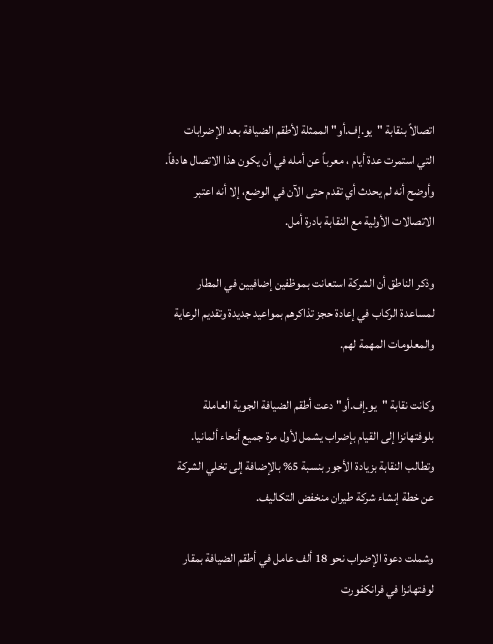اتصالاً بنقابة "يو.إف.أو" الممثلة لأطقم الضيافة بعد الإضرابات التي استمرت عدة أيام ، معرباً عن أمله في أن يكون هذا الاتصال هادفاً. وأوضح أنه لم يحدث أي تقدم حتى الآن في الوضع، إلا أنه اعتبر الاتصالات الأولية مع النقابة بادرة أمل.

وذكر الناطق أن الشركة استعانت بموظفين إضافيين في المطار لمساعدة الركاب في إعادة حجز تذاكرهم بمواعيد جديدة وتقديم الرعاية والمعلومات المهمة لهم.

وكانت نقابة "يو.إف.أو" دعت أطقم الضيافة الجوية العاملة بلوفتهانزا إلى القيام بإضراب يشمل لأول مرة جميع أنحاء ألمانيا. وتطالب النقابة بزيادة الأجور بنسبة 5% بالإضافة إلى تخلي الشركة عن خطة إنشاء شركة طيران منخفض التكاليف.

وشملت دعوة الإضراب نحو 18 ألف عامل في أطقم الضيافة بمقار لوفتهانزا في فرانكفورت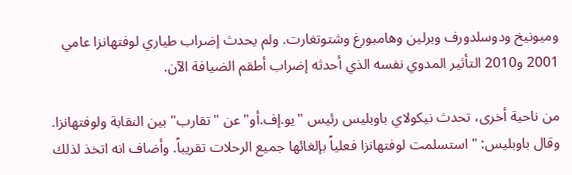وميونيخ ودوسلدورف وبرلين وهامبورغ وشتوتغارت. ولم يحدث إضراب طياري لوفتهانزا عامي 2001 و2010 التأثير المدوي نفسه الذي أحدثه إضراب أطقم الضيافة الآن.

من ناحية أخرى، تحدث نيكولاي باوبليس رئيس "يو.إف.أو" عن "تقارب" بين النقابة ولوفتهانزا. وقال باوبليس: "استسلمت لوفتهانزا فعلياً بإلغائها جميع الرحلات تقريباً. وأضاف انه اتخذ لذلك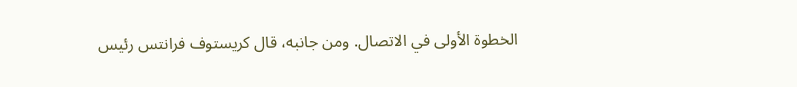الخطوة الأولى في الاتصال. ومن جانبه، قال كريستوف فرانتس رئيس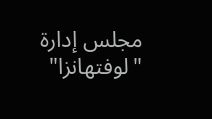مجلس إدارة "لوفتهانزا"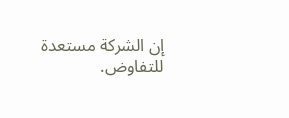إن الشركة مستعدة للتفاوض.